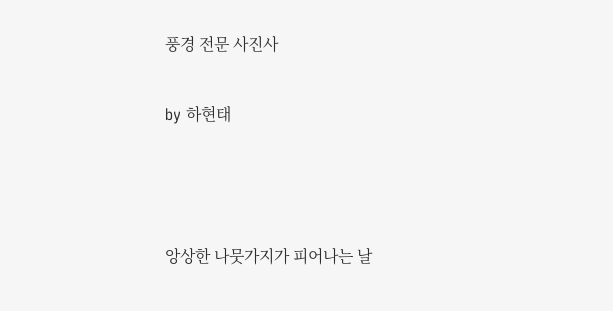풍경 전문 사진사

by 하현태



앙상한 나뭇가지가 피어나는 날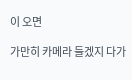이 오면

가만히 카메라 들겠지 다가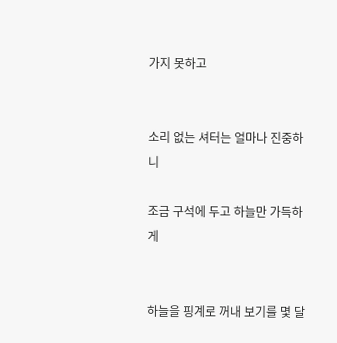가지 못하고


소리 없는 셔터는 얼마나 진중하니

조금 구석에 두고 하늘만 가득하게


하늘을 핑계로 꺼내 보기를 몇 달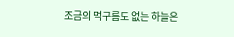조금의 먹구름도 없는 하늘은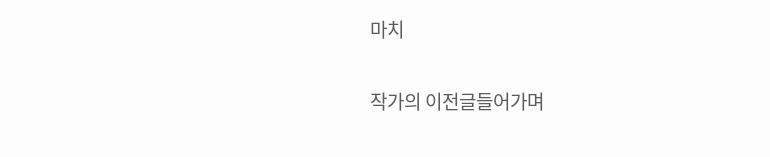마치

작가의 이전글들어가며